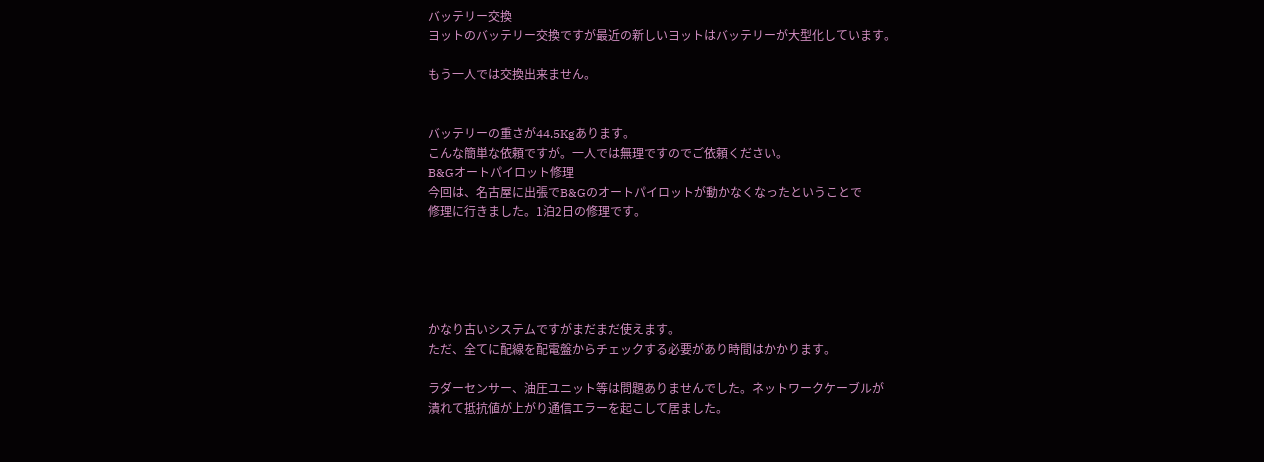バッテリー交換
ヨットのバッテリー交換ですが最近の新しいヨットはバッテリーが大型化しています。

もう一人では交換出来ません。


バッテリーの重さが44.5Kgあります。
こんな簡単な依頼ですが。一人では無理ですのでご依頼ください。
B&Gオートパイロット修理
今回は、名古屋に出張でB&Gのオートパイロットが動かなくなったということで
修理に行きました。1泊2日の修理です。





かなり古いシステムですがまだまだ使えます。
ただ、全てに配線を配電盤からチェックする必要があり時間はかかります。

ラダーセンサー、油圧ユニット等は問題ありませんでした。ネットワークケーブルが
潰れて抵抗値が上がり通信エラーを起こして居ました。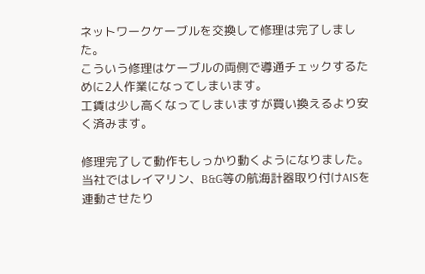ネットワークケーブルを交換して修理は完了しました。
こういう修理はケーブルの両側で導通チェックするために2人作業になってしまいます。
工賃は少し高くなってしまいますが買い換えるより安く済みます。

修理完了して動作もしっかり動くようになりました。
当社ではレイマリン、B&G等の航海計器取り付けAISを連動させたり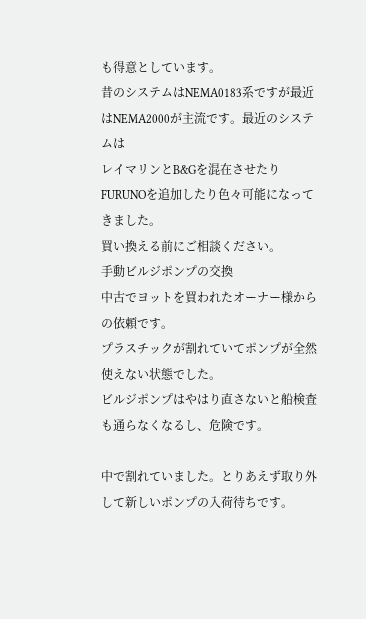も得意としています。
昔のシステムはNEMA0183系ですが最近はNEMA2000が主流です。最近のシステムは
レイマリンとB&Gを混在させたりFURUNOを追加したり色々可能になってきました。
買い換える前にご相談ください。
手動ビルジポンプの交換
中古でヨットを買われたオーナー様からの依頼です。
プラスチックが割れていてポンプが全然使えない状態でした。
ビルジポンプはやはり直さないと船検査も通らなくなるし、危険です。

中で割れていました。とりあえず取り外して新しいポンプの入荷待ちです。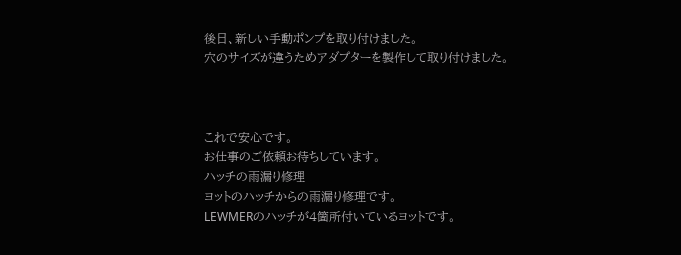後日、新しい手動ポンプを取り付けました。
穴のサイズが違うためアダプターを製作して取り付けました。



これで安心です。
お仕事のご依頼お待ちしています。
ハッチの雨漏り修理
ヨットのハッチからの雨漏り修理です。
LEWMERのハッチが4箇所付いているヨットです。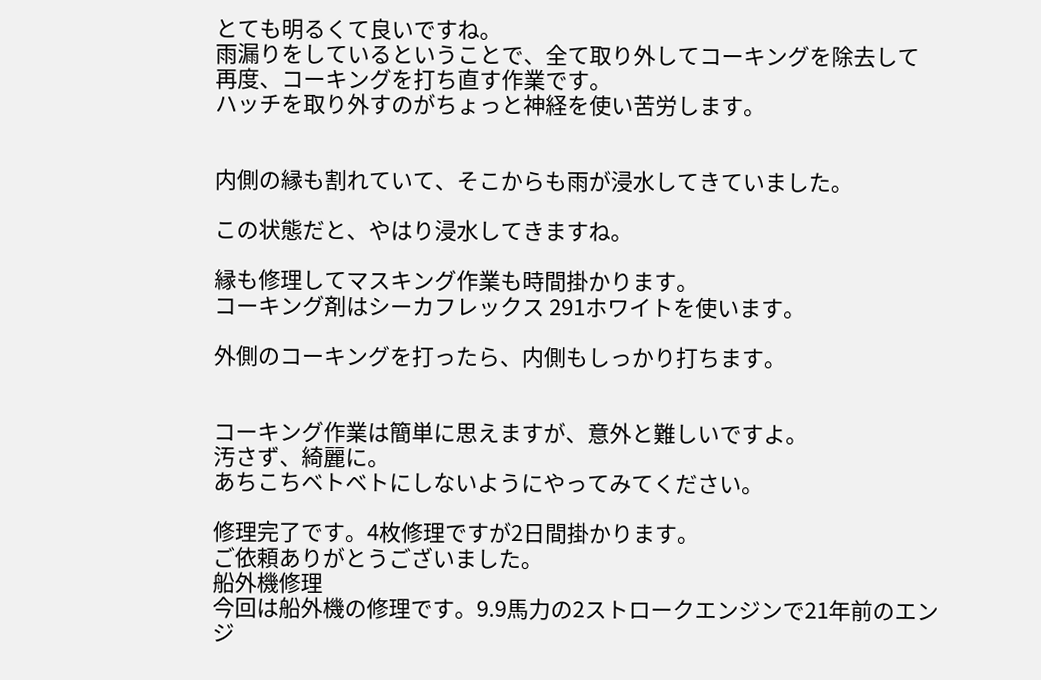とても明るくて良いですね。
雨漏りをしているということで、全て取り外してコーキングを除去して
再度、コーキングを打ち直す作業です。
ハッチを取り外すのがちょっと神経を使い苦労します。


内側の縁も割れていて、そこからも雨が浸水してきていました。

この状態だと、やはり浸水してきますね。

縁も修理してマスキング作業も時間掛かります。
コーキング剤はシーカフレックス 291ホワイトを使います。

外側のコーキングを打ったら、内側もしっかり打ちます。


コーキング作業は簡単に思えますが、意外と難しいですよ。
汚さず、綺麗に。
あちこちベトベトにしないようにやってみてください。

修理完了です。4枚修理ですが2日間掛かります。
ご依頼ありがとうございました。
船外機修理
今回は船外機の修理です。9.9馬力の2ストロークエンジンで21年前のエンジ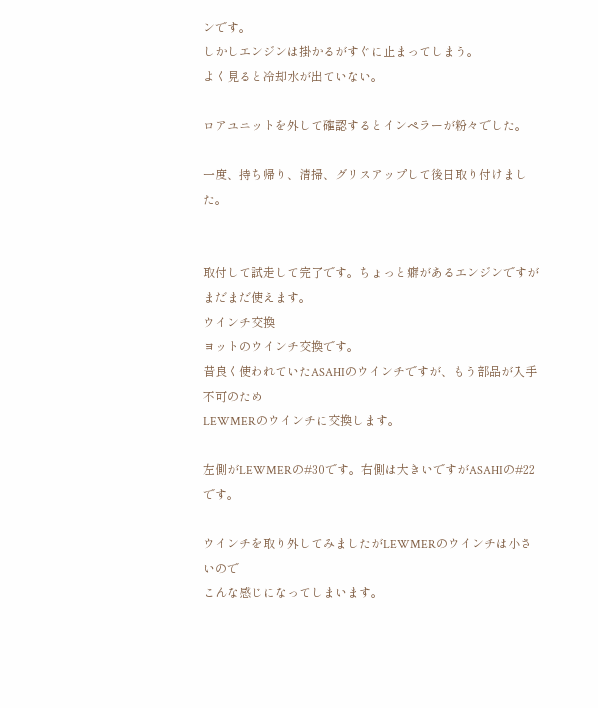ンです。
しかしエンジンは掛かるがすぐに止まってしまう。
よく見ると冷却水が出ていない。

ロアユニットを外して確認するとインペラーが粉々でした。

一度、持ち帰り、清掃、グリスアップして後日取り付けました。


取付して試走して完了です。ちょっと癖があるエンジンですがまだまだ使えます。
ウインチ交換
ヨットのウインチ交換です。
昔良く使われていたASAHIのウインチですが、もう部品が入手不可のため
LEWMERのウインチに交換します。

左側がLEWMERの#30です。右側は大きいですがASAHIの#22です。

ウインチを取り外してみましたがLEWMERのウインチは小さいので
こんな感じになってしまいます。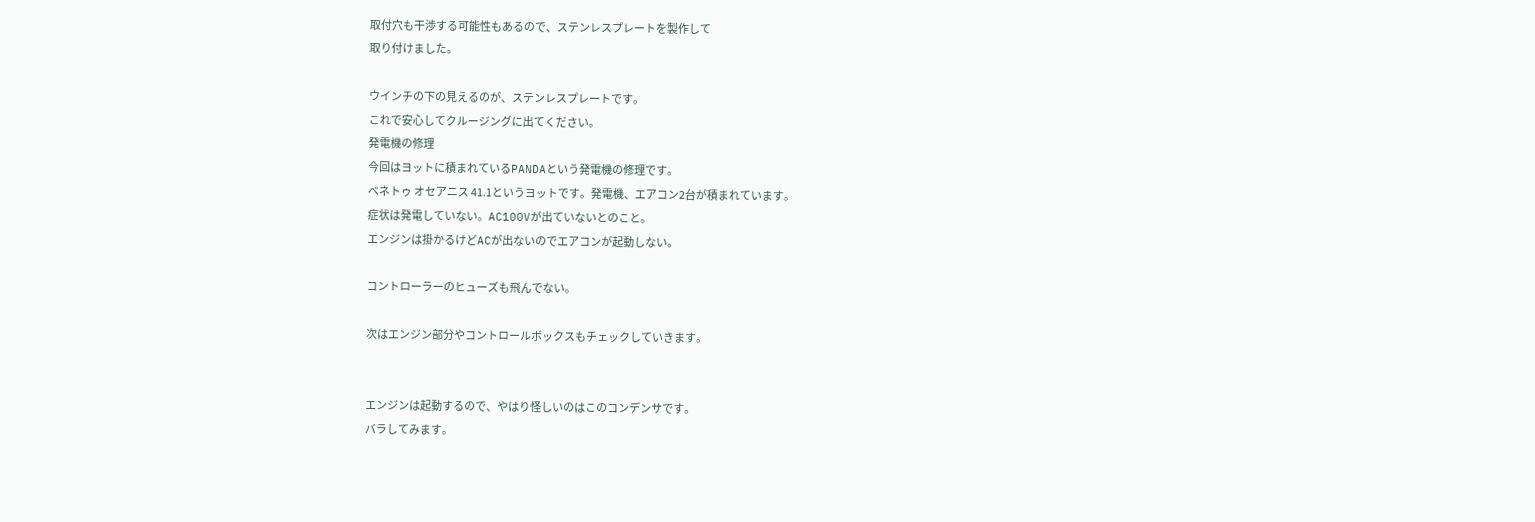取付穴も干渉する可能性もあるので、ステンレスプレートを製作して
取り付けました。

ウインチの下の見えるのが、ステンレスプレートです。
これで安心してクルージングに出てください。
発電機の修理
今回はヨットに積まれているPANDAという発電機の修理です。
ベネトゥ オセアニス 41.1というヨットです。発電機、エアコン2台が積まれています。
症状は発電していない。AC100Vが出ていないとのこと。
エンジンは掛かるけどACが出ないのでエアコンが起動しない。

コントローラーのヒューズも飛んでない。

次はエンジン部分やコントロールボックスもチェックしていきます。


エンジンは起動するので、やはり怪しいのはこのコンデンサです。
バラしてみます。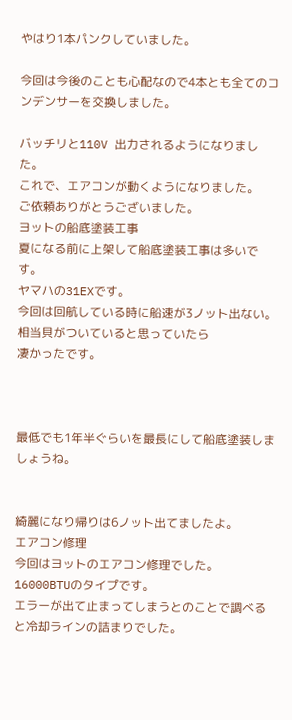やはり1本パンクしていました。

今回は今後のことも心配なので4本とも全てのコンデンサーを交換しました。

バッチリと110V 出力されるようになりました。
これで、エアコンが動くようになりました。
ご依頼ありがとうございました。
ヨットの船底塗装工事
夏になる前に上架して船底塗装工事は多いです。
ヤマハの31EXです。
今回は回航している時に船速が3ノット出ない。相当貝がついていると思っていたら
凄かったです。



最低でも1年半ぐらいを最長にして船底塗装しましょうね。


綺麗になり帰りは6ノット出てましたよ。
エアコン修理
今回はヨットのエアコン修理でした。16000BTUのタイプです。
エラーが出て止まってしまうとのことで調べると冷却ラインの詰まりでした。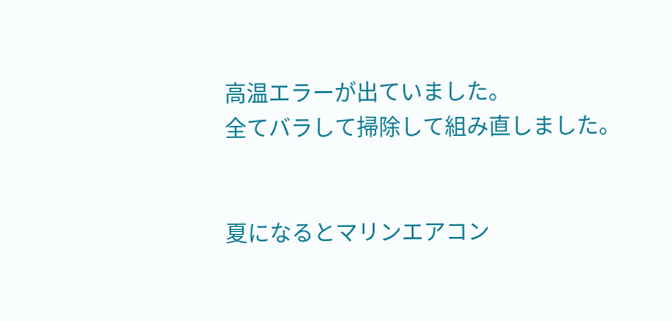高温エラーが出ていました。
全てバラして掃除して組み直しました。


夏になるとマリンエアコン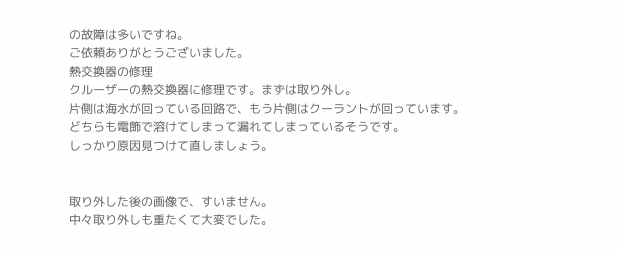の故障は多いですね。
ご依頼ありがとうございました。
熱交換器の修理
クルーザーの熱交換器に修理です。まずは取り外し。
片側は海水が回っている回路で、もう片側はクーラントが回っています。
どちらも電飾で溶けてしまって漏れてしまっているそうです。
しっかり原因見つけて直しましょう。


取り外した後の画像で、すいません。
中々取り外しも重たくて大変でした。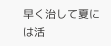早く治して夏には活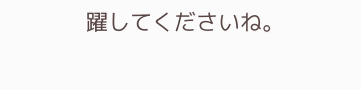躍してくださいね。